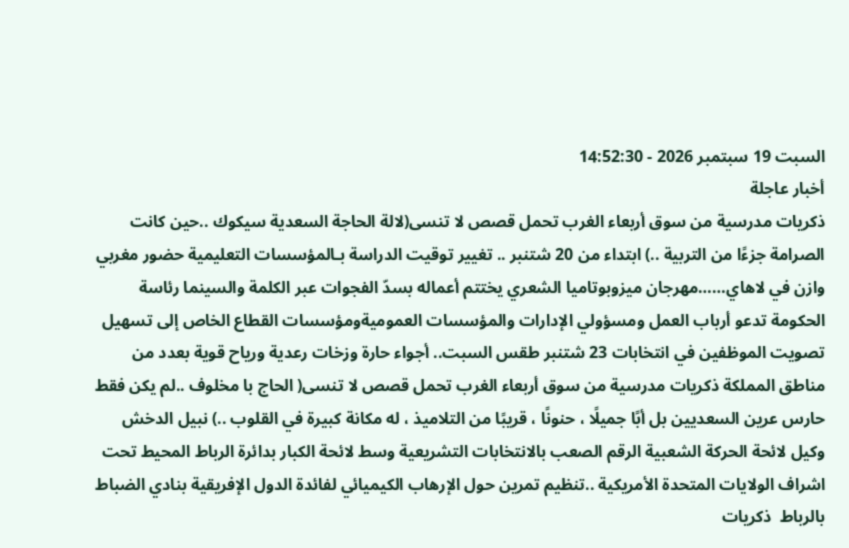السبت 19 سبتمبر 2026 - 14:52:30
أخبار عاجلة
ذكريات مدرسية من سوق أربعاء الغرب تحمل قصص لا تنسى(لالة الحاجة السعدية سيكوك ..حين كانت الصرامة جزءًا من التربية ..) ابتداء من 20 شتنبر .. تغيير توقيت الدراسة بـالمؤسسات التعليمية حضور مغربي وازن في لاهاي……مهرجان ميزوبوتاميا الشعري يختتم أعماله بسدّ الفجوات عبر الكلمة والسينما رئاسة الحكومة تدعو أرباب العمل ومسؤولي الإدارات والمؤسسات العموميةومؤسسات القطاع الخاص إلى تسهيل تصويت الموظفين في انتخابات 23 شتنبر طقس السبت.. أجواء حارة وزخات رعدية ورياح قوية بعدد من مناطق المملكة ذكريات مدرسية من سوق أربعاء الغرب تحمل قصص لا تنسى( الحاج با مخلوف ..لم يكن فقط حارس عرين السعديين بل أبًا جميلًا ، حنونًا ، قريبًا من التلاميذ ، له مكانة كبيرة في القلوب ..) نبيل الدخش وكيل لائحة الحركة الشعبية الرقم الصعب بالانتخابات التشريعية وسط لائحة الكبار بدائرة الرباط المحيط تحت اشراف الولايات المتحدة الأمريكية ..تنظيم تمرين حول الإرهاب الكيميائي لفائدة الدول الإفريقية بنادي الضباط بالرباط  ذكريات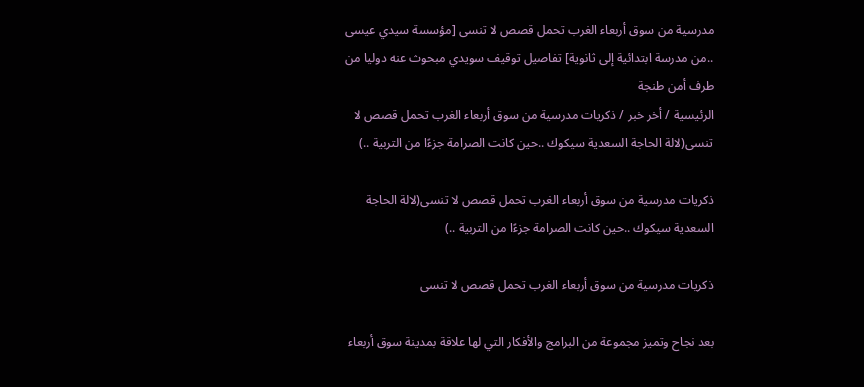مدرسية من سوق أربعاء الغرب تحمل قصص لا تنسى [مؤسسة سيدي عيسى ..من مدرسة ابتدائية إلى ثانوية] تفاصيل توقيف سويدي مبحوث عنه دوليا من طرف أمن طنجة
الرئيسية / أخر خبر / ذكريات مدرسية من سوق أربعاء الغرب تحمل قصص لا تنسى(لالة الحاجة السعدية سيكوك ..حين كانت الصرامة جزءًا من التربية ..)

ذكريات مدرسية من سوق أربعاء الغرب تحمل قصص لا تنسى(لالة الحاجة السعدية سيكوك ..حين كانت الصرامة جزءًا من التربية ..)

ذكريات مدرسية من سوق أربعاء الغرب تحمل قصص لا تنسى

بعد نجاح وتميز مجموعة من البرامج والأفكار التي لها علاقة بمدينة سوق أربعاء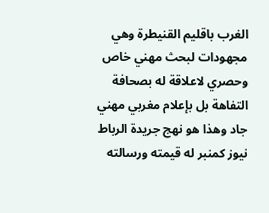الغرب باقليم القنيطرة وهي مجهودات لبحث مهني خاص وحصري لاعلاقة له بصحافة التفاهة بل بإعلام مغربي مهني جاد وهذا هو نهج جريدة الرباط نيوز كمنبر له قيمته ورسالته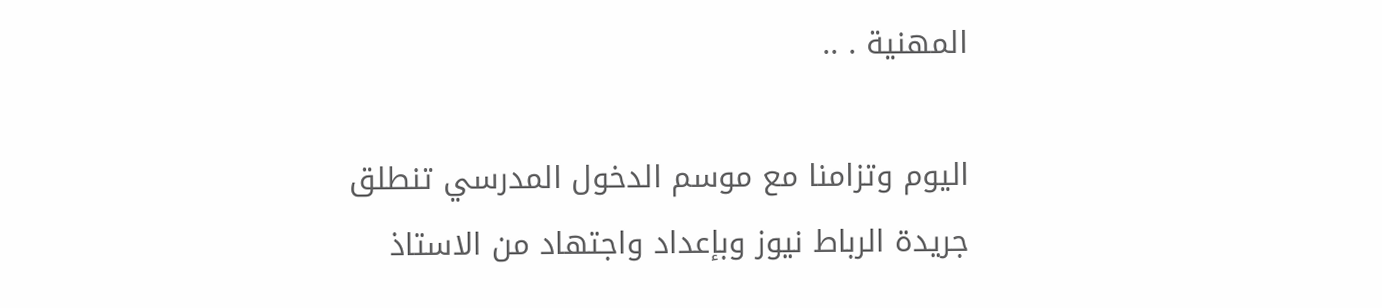المهنية . ..

اليوم وتزامنا مع موسم الدخول المدرسي تنطلق جريدة الرباط نيوز وبإعداد واجتهاد من الاستاذ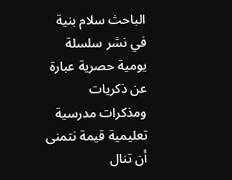الباحث سلام بنية في نشر سلسلة يومية حصرية عبارة عن ذكريات ومذكرات مدرسية تعليمية قيمة نتمنى أن تنال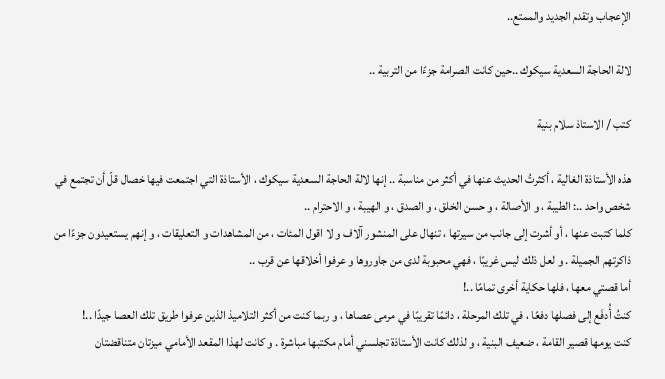الإعجاب وتقدم الجديد والممتع..

لالة الحاجة السعدية سيكوك ..حين كانت الصرامة جزءًا من التربية ..

كتب / الاستاذ سلام بنية

هذه الأستاذة الغالية ، أكثرتُ الحديث عنها في أكثر من مناسبة .. إنها لالة الحاجة السعدية سيكوك ، الأستاذة التي اجتمعت فيها خصال قلّ أن تجتمع في شخص واحد ..: الطيبة ، و الأصالة ، و حسن الخلق ، و الصدق ، و الهيبة ، و الاحترام ..
كلما كتبت عنها ، أو أشرت إلى جانب من سيرتها ، تنهال على المنشور آلاف و لا اقول المئات ، من المشاهدات و التعليقات ، و إنهم يستعيدون جزءًا من ذاكرتهم الجميلة . و لعل ذلك ليس غريبًا ، فهي محبوبة لدى من جاوروها و عرفوا أخلاقها عن قرب ..
أما قصتي معها ، فلها حكاية أخرى تمامًا ..!
كنتُ أُدفَع إلى فصلها دفعًا ، في تلك المرحلة ، دائمًا تقريبًا في مرمى عصاها ، و ربما كنت من أكثر التلاميذ الذين عرفوا طريق تلك العصا جيدًا ..!
كنت يومها قصير القامة ، ضعيف البنية ، و لذلك كانت الأستاذة تجلسني أمام مكتبها مباشرة . و كانت لهذا المقعد الأمامي ميزتان متناقضتان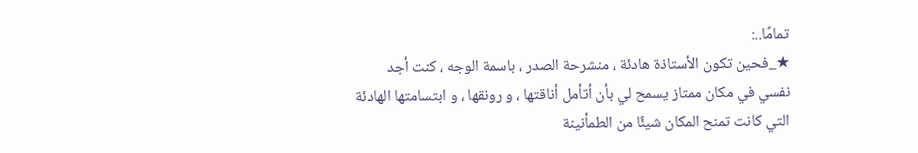تمامًا..:
★_فحين تكون الأستاذة هادئة ، منشرحة الصدر ، باسمة الوجه ، كنت أجد نفسي في مكان ممتاز يسمح لي بأن أتأمل أناقتها ، و رونقها ، و ابتسامتها الهادئة التي كانت تمنح المكان شيئًا من الطمأنينة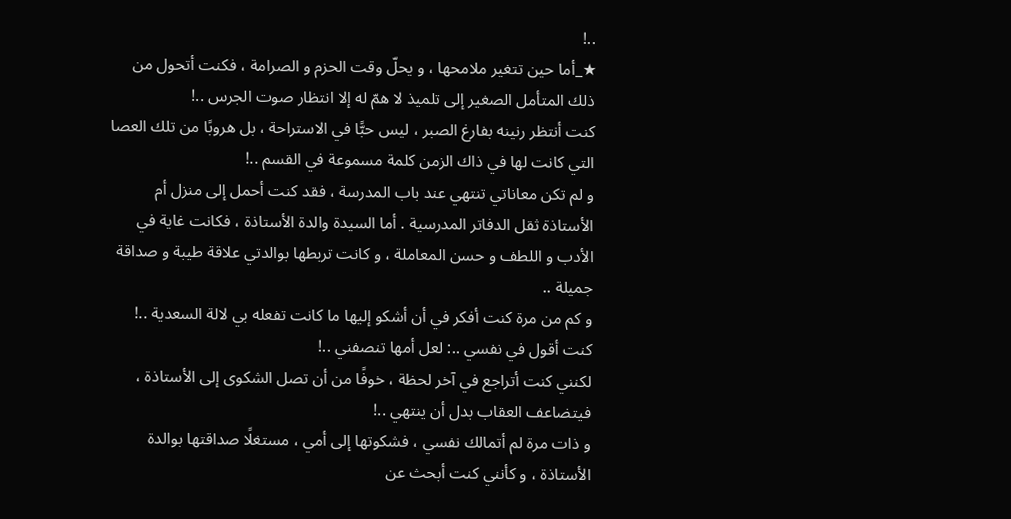..!
★_أما حين تتغير ملامحها ، و يحلّ وقت الحزم و الصرامة ، فكنت أتحول من ذلك المتأمل الصغير إلى تلميذ لا همّ له إلا انتظار صوت الجرس ..!
كنت أنتظر رنينه بفارغ الصبر ، ليس حبًّا في الاستراحة ، بل هروبًا من تلك العصا التي كانت لها في ذاك الزمن كلمة مسموعة في القسم ..!
و لم تكن معاناتي تنتهي عند باب المدرسة ، فقد كنت أحمل إلى منزل أم الأستاذة ثقل الدفاتر المدرسية . أما السيدة والدة الأستاذة ، فكانت غاية في الأدب و اللطف و حسن المعاملة ، و كانت تربطها بوالدتي علاقة طيبة و صداقة جميلة ..
و كم من مرة كنت أفكر في أن أشكو إليها ما كانت تفعله بي لالة السعدية ..!
كنت أقول في نفسي ..: لعل أمها تنصفني ..!
لكنني كنت أتراجع في آخر لحظة ، خوفًا من أن تصل الشكوى إلى الأستاذة ، فيتضاعف العقاب بدل أن ينتهي ..!
و ذات مرة لم أتمالك نفسي ، فشكوتها إلى أمي ، مستغلًا صداقتها بوالدة الأستاذة ، و كأنني كنت أبحث عن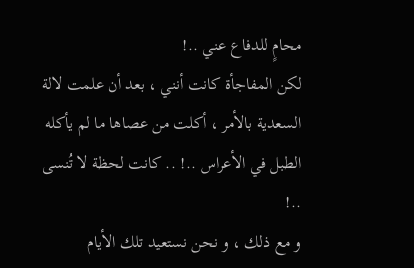محامٍ للدفاع عني ..!
لكن المفاجأة كانت أنني ، بعد أن علمت لالة السعدية بالأمر ، أكلت من عصاها ما لم يأكله الطبل في الأعراس ..! .. كانت لحظة لا تُنسى ..!
و مع ذلك ، و نحن نستعيد تلك الأيام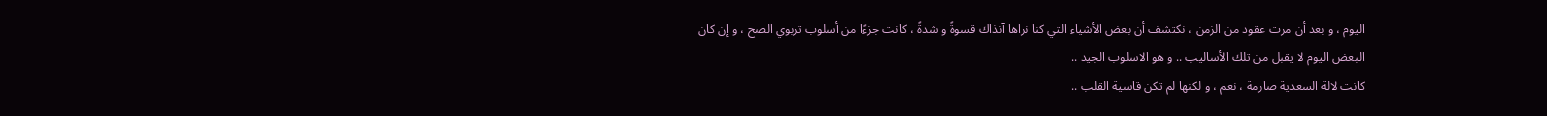اليوم ، و بعد أن مرت عقود من الزمن ، نكتشف أن بعض الأشياء التي كنا نراها آنذاك قسوةً و شدةً ، كانت جزءًا من أسلوب تربوي الصح ، و إن كان البعض اليوم لا يقبل من تلك الأساليب .. و هو الاسلوب الجيد ..
كانت لالة السعدية صارمة ، نعم ، و لكنها لم تكن قاسية القلب ..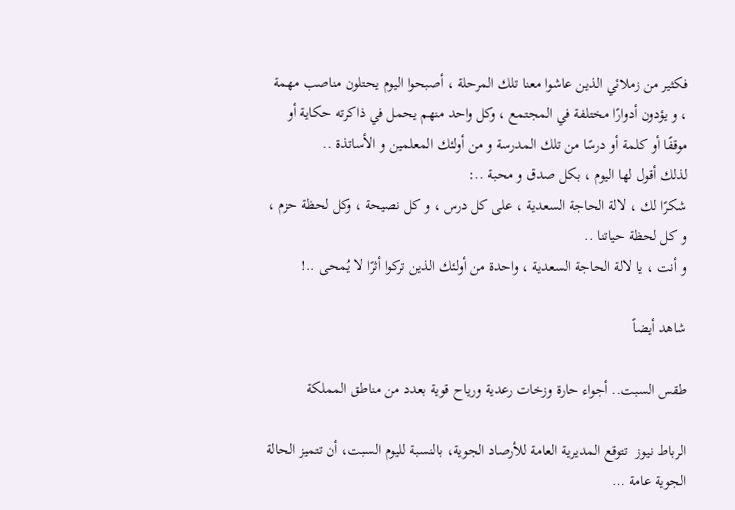فكثير من زملائي الذين عاشوا معنا تلك المرحلة ، أصبحوا اليوم يحتلون مناصب مهمة ، و يؤدون أدوارًا مختلفة في المجتمع ، وكل واحد منهم يحمل في ذاكرته حكاية أو موقفًا أو كلمة أو درسًا من تلك المدرسة و من أولئك المعلمين و الأساتذة ..
لذلك أقول لها اليوم ، بكل صدق و محبة ..:
شكرًا لك ، لالة الحاجة السعدية ، على كل درس ، و كل نصيحة ، وكل لحظة حزم ، و كل لحظة حياتنا ..
و أنت ، يا لالة الحاجة السعدية ، واحدة من أولئك الذين تركوا أثرًا لا يُمحى ..!

شاهد أيضاً

طقس السبت.. أجواء حارة وزخات رعدية ورياح قوية بعدد من مناطق المملكة

الرباط نيوز  تتوقع المديرية العامة للأرصاد الجوية، بالنسبة لليوم السبت، أن تتميز الحالة الجوية عامة …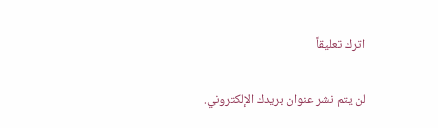اترك تعليقاً

لن يتم نشر عنوان بريدك الإلكتروني.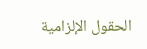الحقول الإلزامية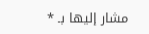مشار إليها بـ *